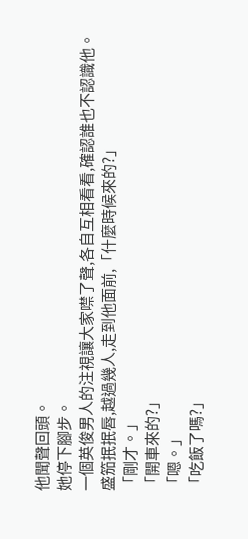他聞聲回頭。
她停下腳步。
一個英俊男人的注視讓大家噤了聲,各自互相看看,確認誰也不認識他。
盛笳抿抿唇,越過幾人,走到他面前,「什麼時候來的?」
「剛才。」
「開車來的?」
「嗯。」
「吃飯了嗎?」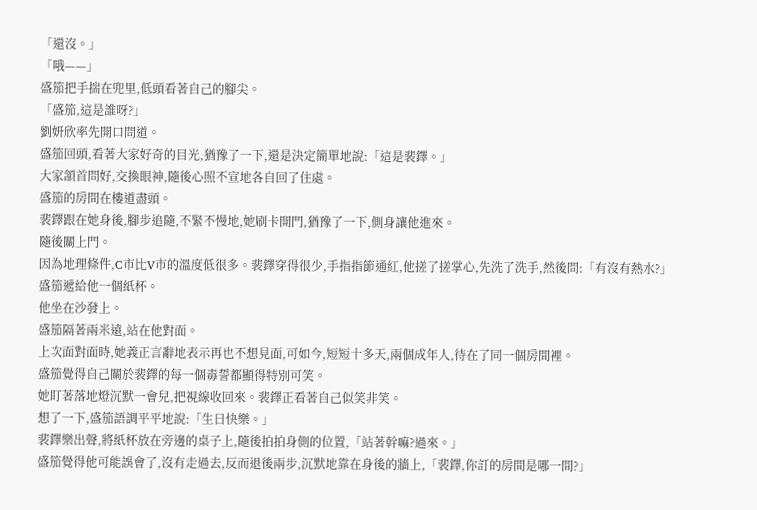「還沒。」
「哦——」
盛笳把手揣在兜里,低頭看著自己的腳尖。
「盛笳,這是誰呀?」
劉妍欣率先開口問道。
盛笳回頭,看著大家好奇的目光,猶豫了一下,還是決定簡單地說:「這是裴鐸。」
大家頷首問好,交換眼神,隨後心照不宣地各自回了住處。
盛笳的房間在樓道盡頭。
裴鐸跟在她身後,腳步追隨,不緊不慢地,她刷卡開門,猶豫了一下,側身讓他進來。
隨後關上門。
因為地理條件,C市比V市的溫度低很多。裴鐸穿得很少,手指指節通紅,他搓了搓掌心,先洗了洗手,然後問:「有沒有熱水?」
盛笳遞給他一個紙杯。
他坐在沙發上。
盛笳隔著兩米遠,站在他對面。
上次面對面時,她義正言辭地表示再也不想見面,可如今,短短十多天,兩個成年人,待在了同一個房間裡。
盛笳覺得自己關於裴鐸的每一個毒誓都顯得特別可笑。
她盯著落地燈沉默一會兒,把視線收回來。裴鐸正看著自己似笑非笑。
想了一下,盛笳語調平平地說:「生日快樂。」
裴鐸樂出聲,將紙杯放在旁邊的桌子上,隨後拍拍身側的位置,「站著幹嘛?過來。」
盛笳覺得他可能誤會了,沒有走過去,反而退後兩步,沉默地靠在身後的牆上,「裴鐸,你訂的房間是哪一間?」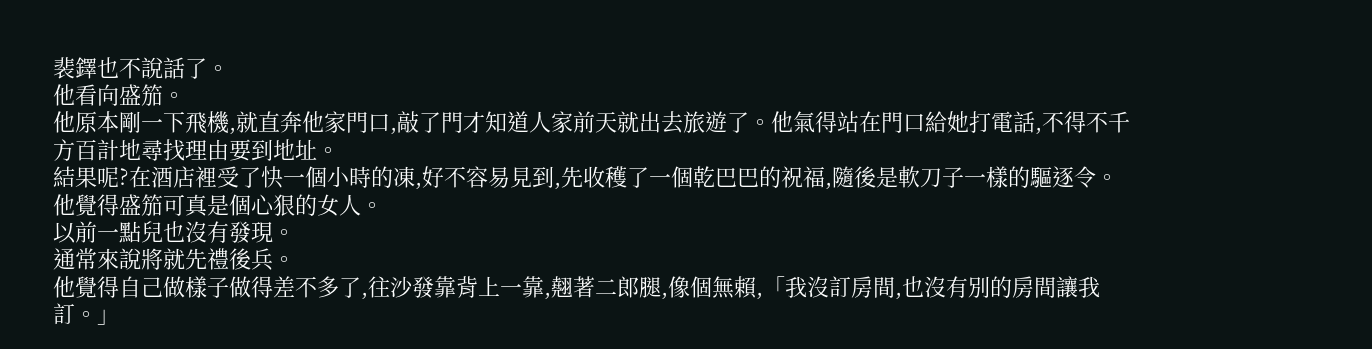裴鐸也不說話了。
他看向盛笳。
他原本剛一下飛機,就直奔他家門口,敲了門才知道人家前天就出去旅遊了。他氣得站在門口給她打電話,不得不千方百計地尋找理由要到地址。
結果呢?在酒店裡受了快一個小時的凍,好不容易見到,先收穫了一個乾巴巴的祝福,隨後是軟刀子一樣的驅逐令。
他覺得盛笳可真是個心狠的女人。
以前一點兒也沒有發現。
通常來說將就先禮後兵。
他覺得自己做樣子做得差不多了,往沙發靠背上一靠,翹著二郎腿,像個無賴,「我沒訂房間,也沒有別的房間讓我訂。」